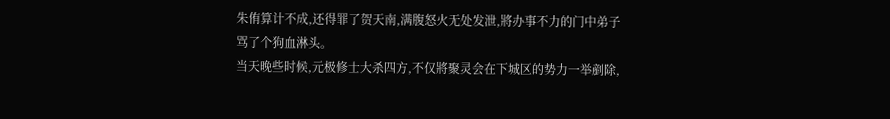朱侑算计不成,还得罪了贺天南,满腹怒火无处发泄,將办事不力的门中弟子骂了个狗血淋头。
当天晚些时候,元极修士大杀四方,不仅將聚灵会在下城区的势力一举剷除,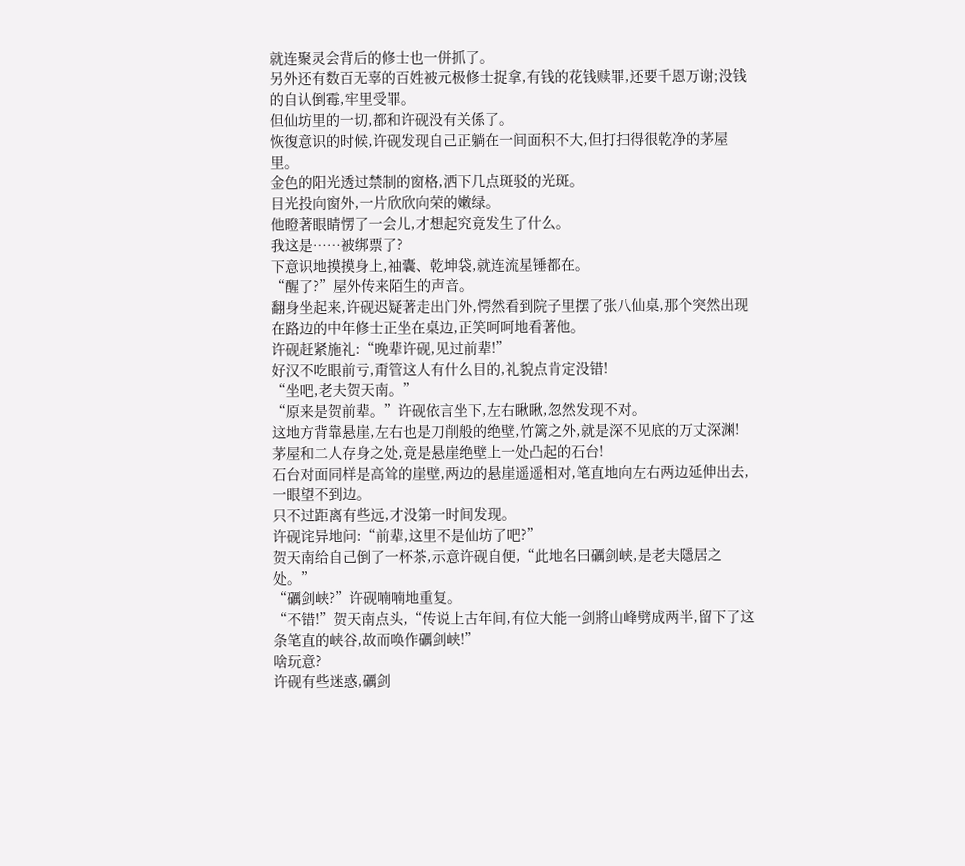就连聚灵会背后的修士也一併抓了。
另外还有数百无辜的百姓被元极修士捉拿,有钱的花钱赎罪,还要千恩万谢;没钱的自认倒霉,牢里受罪。
但仙坊里的一切,都和许砚没有关係了。
恢復意识的时候,许砚发现自己正躺在一间面积不大,但打扫得很乾净的茅屋里。
金色的阳光透过禁制的窗格,洒下几点斑驳的光斑。
目光投向窗外,一片欣欣向荣的嫩绿。
他瞪著眼睛愣了一会儿,才想起究竟发生了什么。
我这是……被绑票了?
下意识地摸摸身上,袖囊、乾坤袋,就连流星锤都在。
“醒了?”屋外传来陌生的声音。
翻身坐起来,许砚迟疑著走出门外,愕然看到院子里摆了张八仙桌,那个突然出现在路边的中年修士正坐在桌边,正笑呵呵地看著他。
许砚赶紧施礼:“晚辈许砚,见过前辈!”
好汉不吃眼前亏,甭管这人有什么目的,礼貌点肯定没错!
“坐吧,老夫贺天南。”
“原来是贺前辈。”许砚依言坐下,左右瞅瞅,忽然发现不对。
这地方背靠悬崖,左右也是刀削般的绝壁,竹篱之外,就是深不见底的万丈深渊!
茅屋和二人存身之处,竟是悬崖绝壁上一处凸起的石台!
石台对面同样是高耸的崖壁,两边的悬崖遥遥相对,笔直地向左右两边延伸出去,一眼望不到边。
只不过距离有些远,才没第一时间发现。
许砚诧异地问:“前辈,这里不是仙坊了吧?”
贺天南给自己倒了一杯茶,示意许砚自便,“此地名曰礪剑峡,是老夫隱居之处。”
“礪剑峡?”许砚喃喃地重复。
“不错!”贺天南点头,“传说上古年间,有位大能一剑將山峰劈成两半,留下了这条笔直的峡谷,故而唤作礪剑峡!”
啥玩意?
许砚有些迷惑,礪剑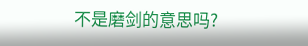不是磨剑的意思吗?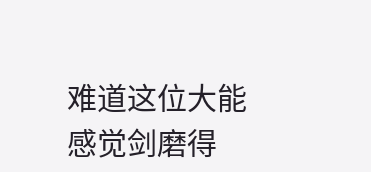难道这位大能感觉剑磨得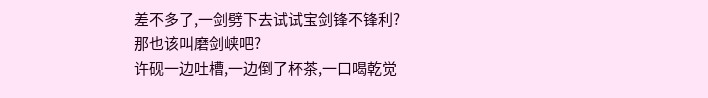差不多了,一剑劈下去试试宝剑锋不锋利?
那也该叫磨剑峡吧?
许砚一边吐槽,一边倒了杯茶,一口喝乾觉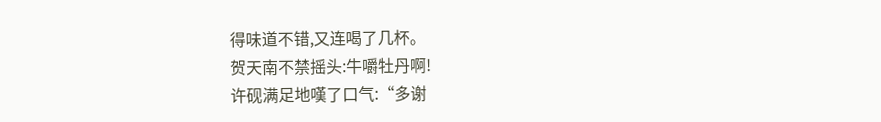得味道不错,又连喝了几杯。
贺天南不禁摇头:牛嚼牡丹啊!
许砚满足地嘆了口气:“多谢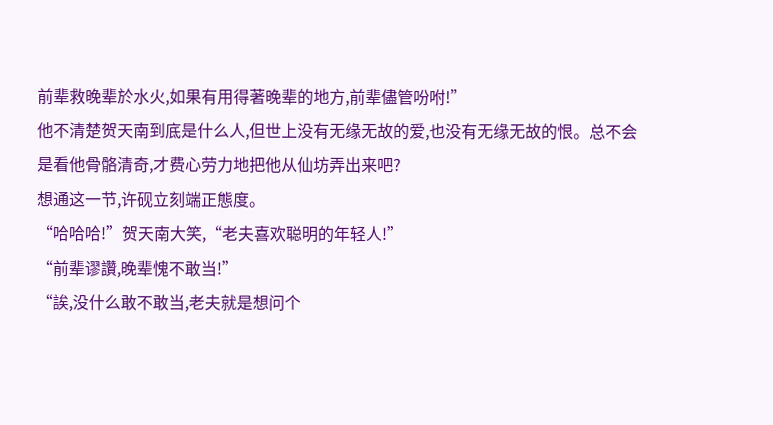前辈救晚辈於水火,如果有用得著晚辈的地方,前辈儘管吩咐!”
他不清楚贺天南到底是什么人,但世上没有无缘无故的爱,也没有无缘无故的恨。总不会是看他骨骼清奇,才费心劳力地把他从仙坊弄出来吧?
想通这一节,许砚立刻端正態度。
“哈哈哈!”贺天南大笑,“老夫喜欢聪明的年轻人!”
“前辈谬讚,晚辈愧不敢当!”
“誒,没什么敢不敢当,老夫就是想问个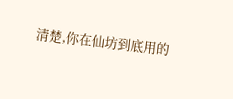清楚,你在仙坊到底用的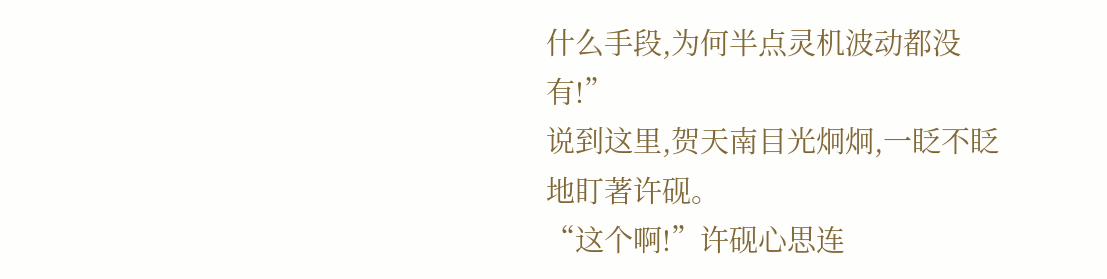什么手段,为何半点灵机波动都没有!”
说到这里,贺天南目光炯炯,一眨不眨地盯著许砚。
“这个啊!”许砚心思连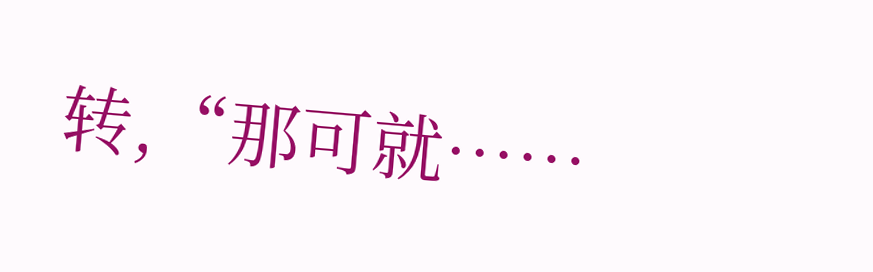转,“那可就……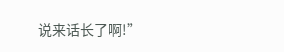说来话长了啊!”